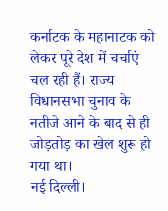कर्नाटक के महानाटक को लेकर पूरे देश में चर्चाएं चल रही हैं। राज्य विधानसभा चुनाव के नतीजे आने के बाद से ही जोड़तोड़ का खेल शुरू हो गया था।
नई दिल्ली।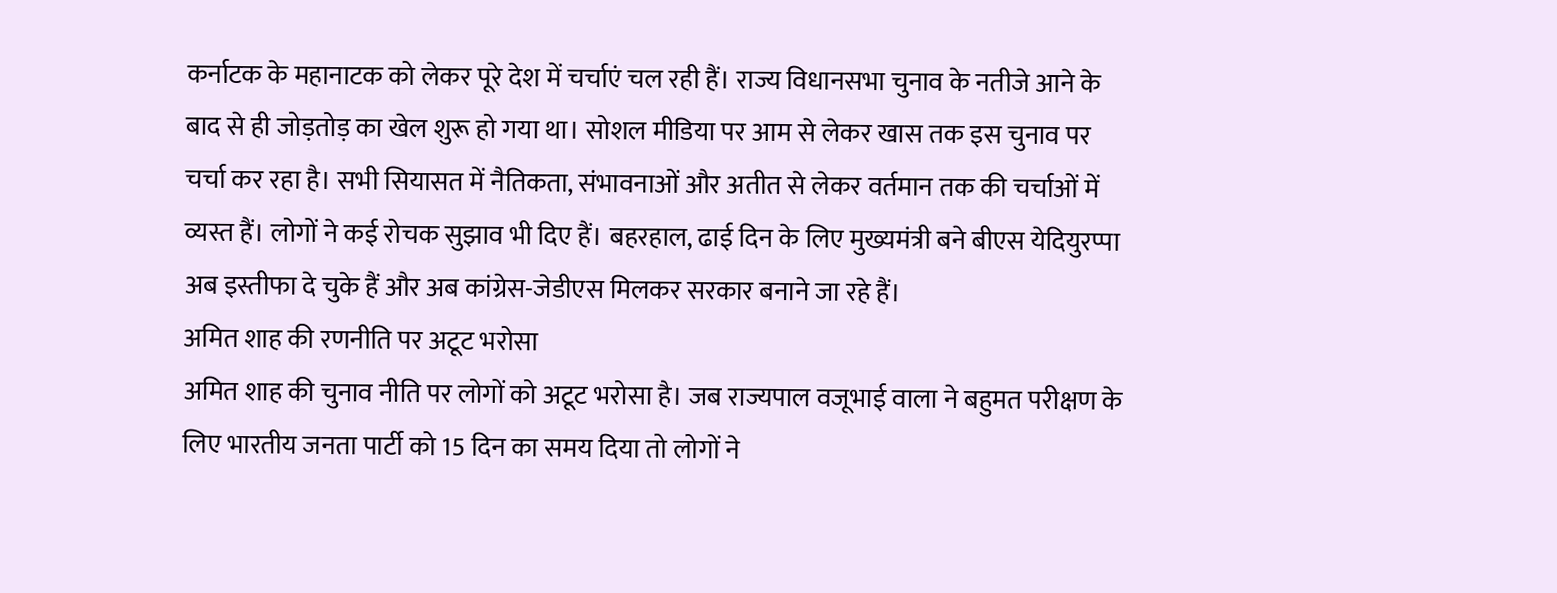कर्नाटक के महानाटक को लेकर पूरे देश में चर्चाएं चल रही हैं। राज्य विधानसभा चुनाव के नतीजे आने के बाद से ही जोड़तोड़ का खेल शुरू हो गया था। सोशल मीडिया पर आम से लेकर खास तक इस चुनाव पर चर्चा कर रहा है। सभी सियासत में नैतिकता, संभावनाओं और अतीत से लेकर वर्तमान तक की चर्चाओं में व्यस्त हैं। लोगों ने कई रोचक सुझाव भी दिए हैं। बहरहाल, ढाई दिन के लिए मुख्यमंत्री बने बीएस येदियुरप्पा अब इस्तीफा दे चुके हैं और अब कांग्रेस-जेडीएस मिलकर सरकार बनाने जा रहे हैं।
अमित शाह की रणनीति पर अटूट भरोसा
अमित शाह की चुनाव नीति पर लोगों को अटूट भरोसा है। जब राज्यपाल वजूभाई वाला ने बहुमत परीक्षण के लिए भारतीय जनता पार्टी को 15 दिन का समय दिया तो लोगों ने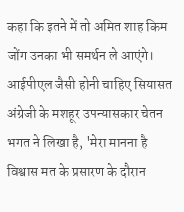कहा कि इतने में तो अमित शाह किम जोंग उनका भी समर्थन ले आएंगे।
आईपीएल जैसी होनी चाहिए सियासत
अंग्रेजी के मशहूर उपन्यासकार चेतन भगत ने लिखा है, 'मेरा मानना है विश्वास मत के प्रसारण के दौरान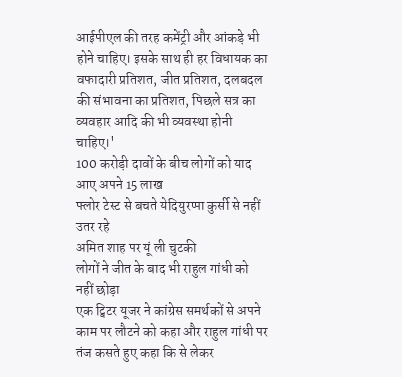आईपीएल की तरह कमेंट्री और आंकड़े भी होने चाहिए। इसके साथ ही हर विधायक का वफादारी प्रतिशत, जीत प्रतिशत, दलबदल की संभावना का प्रतिशत, पिछले सत्र का व्यवहार आदि की भी व्यवस्था होनी चाहिए।'
100 करोड़ी दावों के बीच लोगों को याद आए अपने 15 लाख
फ्लोर टेस्ट से बचते येदियुरप्पा कुर्सी से नहीं उतर रहे
अमित शाह पर यूं ली चुटकी
लोगों ने जीत के बाद भी राहुल गांधी को नहीं छोड़ा
एक ट्विटर यूजर ने कांग्रेस समर्थकों से अपने काम पर लौटने को कहा और राहुल गांधी पर तंज कसते हुए कहा कि से लेकर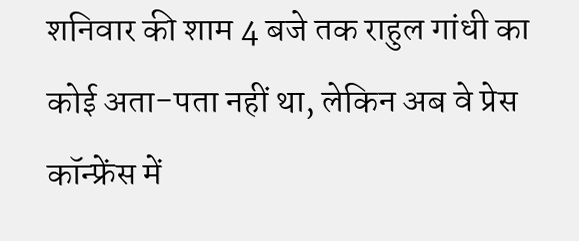शनिवार की शाम 4 बजे तक राहुल गांधी का कोई अता-पता नहीं था, लेकिन अब वे प्रेस कॉन्फ्रेंस में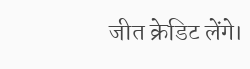जीत क्रेडिट लेंगे।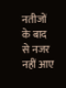नतीजों के बाद से नजर नहीं आए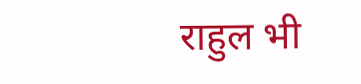राहुल भी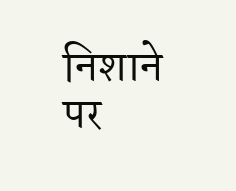निशाने पर